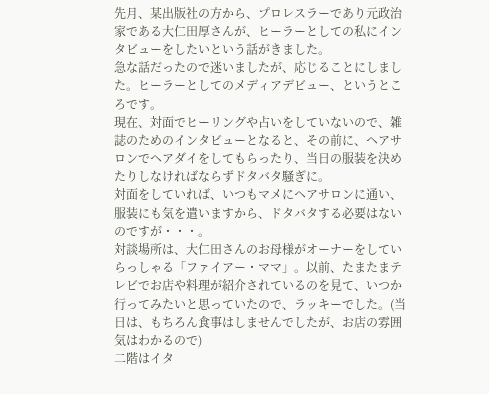先月、某出版社の方から、プロレスラーであり元政治家である大仁田厚さんが、ヒーラーとしての私にインタビューをしたいという話がきました。
急な話だったので迷いましたが、応じることにしました。ヒーラーとしてのメディアデビュー、というところです。
現在、対面でヒーリングや占いをしていないので、雑誌のためのインタビューとなると、その前に、ヘアサロンでヘアダイをしてもらったり、当日の服装を決めたりしなければならずドタバタ騒ぎに。
対面をしていれば、いつもマメにヘアサロンに通い、服装にも気を遣いますから、ドタバタする必要はないのですが・・・。
対談場所は、大仁田さんのお母様がオーナーをしていらっしゃる「ファイアー・ママ」。以前、たまたまテレビでお店や料理が紹介されているのを見て、いつか行ってみたいと思っていたので、ラッキーでした。(当日は、もちろん食事はしませんでしたが、お店の雰囲気はわかるので)
二階はイタ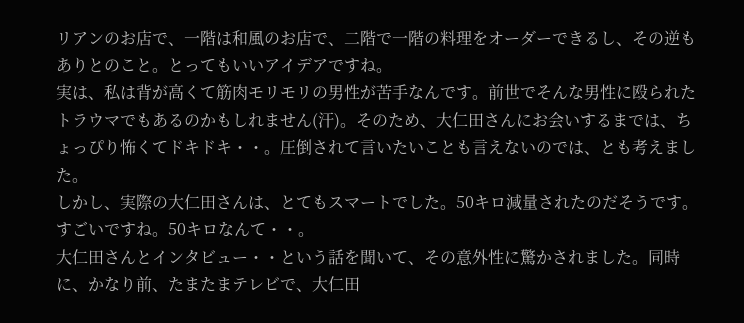リアンのお店で、一階は和風のお店で、二階で一階の料理をオーダーできるし、その逆もありとのこと。とってもいいアイデアですね。
実は、私は背が高くて筋肉モリモリの男性が苦手なんです。前世でそんな男性に殴られたトラウマでもあるのかもしれません(汗)。そのため、大仁田さんにお会いするまでは、ちょっぴり怖くてドキドキ・・。圧倒されて言いたいことも言えないのでは、とも考えました。
しかし、実際の大仁田さんは、とてもスマートでした。50キロ減量されたのだそうです。すごいですね。50キロなんて・・。
大仁田さんとインタビュー・・という話を聞いて、その意外性に驚かされました。同時に、かなり前、たまたまテレビで、大仁田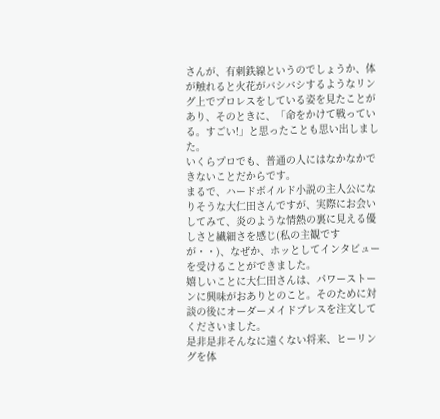さんが、有刺鉄線というのでしょうか、体が触れると火花がバシバシするようなリング上でプロレスをしている姿を見たことがあり、そのときに、「命をかけて戦っている。すごい!」と思ったことも思い出しました。
いくらプロでも、普通の人にはなかなかできないことだからです。
まるで、ハードボイルド小説の主人公になりそうな大仁田さんですが、実際にお会いしてみて、炎のような情熱の裏に見える優しさと繊細さを感じ(私の主観ですが・・)、なぜか、ホッとしてインタビューを受けることができました。
嬉しいことに大仁田さんは、パワーストーンに興味がおありとのこと。そのために対談の後にオーダーメイドブレスを注文してくださいました。
是非是非そんなに遠くない将来、ヒーリングを体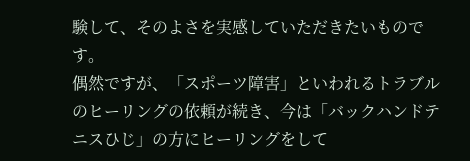験して、そのよさを実感していただきたいものです。
偶然ですが、「スポーツ障害」といわれるトラブルのヒーリングの依頼が続き、今は「バックハンドテニスひじ」の方にヒーリングをして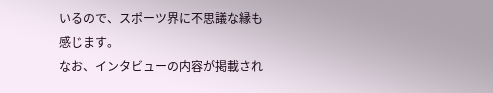いるので、スポーツ界に不思議な縁も感じます。
なお、インタビューの内容が掲載され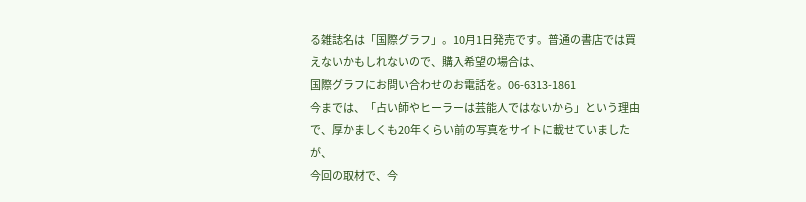る雑誌名は「国際グラフ」。10月1日発売です。普通の書店では買えないかもしれないので、購入希望の場合は、
国際グラフにお問い合わせのお電話を。06-6313-1861
今までは、「占い師やヒーラーは芸能人ではないから」という理由で、厚かましくも20年くらい前の写真をサイトに載せていましたが、
今回の取材で、今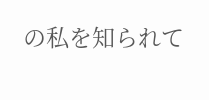の私を知られて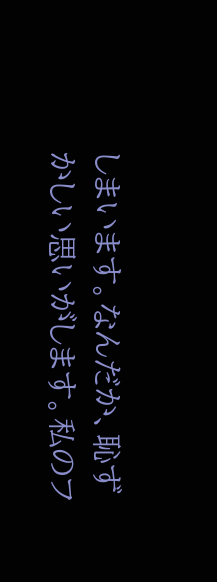しまいます。なんだか、恥ずかしい思いがします。私のフ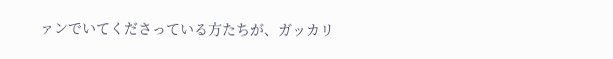ァンでいてくださっている方たちが、ガッカリ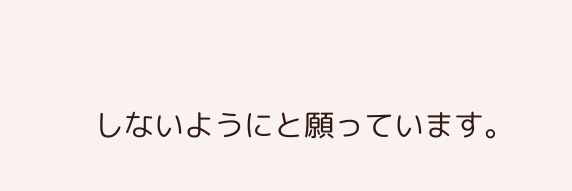しないようにと願っています。